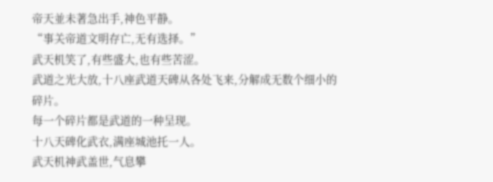帝天並未著急出手,神色平静。
“事关帝道文明存亡,无有选择。”
武天机笑了,有些盛大,也有些苦涩。
武道之光大放,十八座武道天碑从各处飞来,分解成无数个细小的碎片。
每一个碎片都是武道的一种呈现。
十八天碑化武衣,满座城池托一人。
武天机神武盖世,气息攀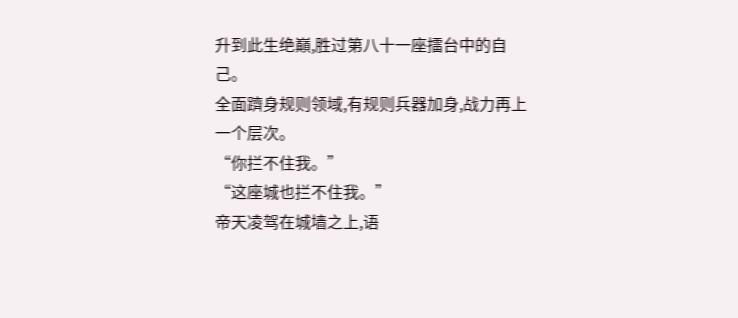升到此生绝巔,胜过第八十一座擂台中的自己。
全面躋身规则领域,有规则兵器加身,战力再上一个层次。
“你拦不住我。”
“这座城也拦不住我。”
帝天凌驾在城墙之上,语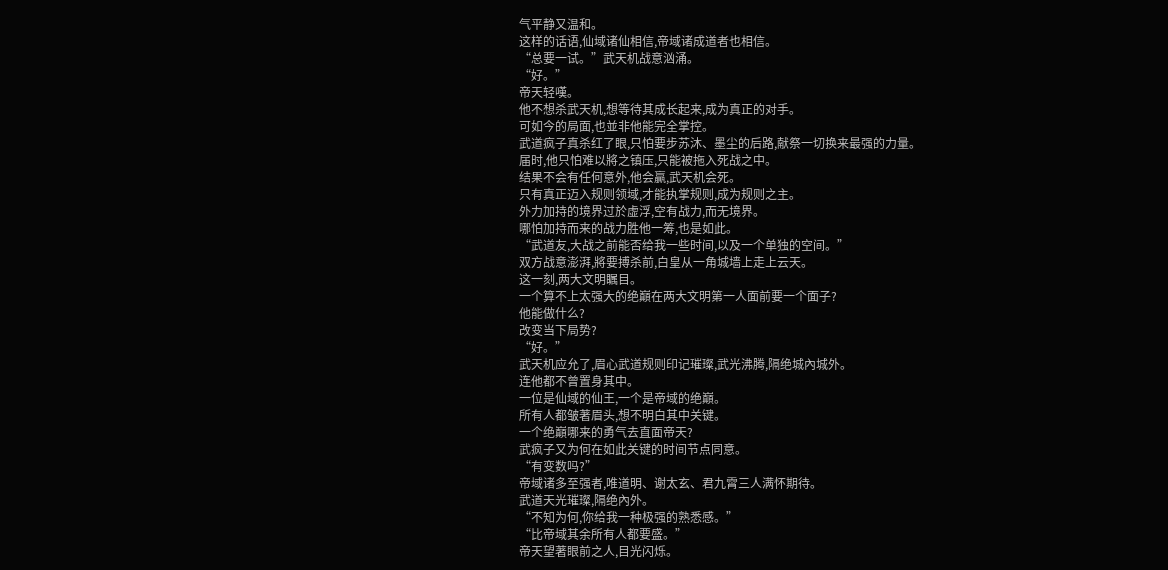气平静又温和。
这样的话语,仙域诸仙相信,帝域诸成道者也相信。
“总要一试。”武天机战意汹涌。
“好。”
帝天轻嘆。
他不想杀武天机,想等待其成长起来,成为真正的对手。
可如今的局面,也並非他能完全掌控。
武道疯子真杀红了眼,只怕要步苏沐、墨尘的后路,献祭一切换来最强的力量。
届时,他只怕难以將之镇压,只能被拖入死战之中。
结果不会有任何意外,他会贏,武天机会死。
只有真正迈入规则领域,才能执掌规则,成为规则之主。
外力加持的境界过於虚浮,空有战力,而无境界。
哪怕加持而来的战力胜他一筹,也是如此。
“武道友,大战之前能否给我一些时间,以及一个单独的空间。”
双方战意澎湃,將要搏杀前,白皇从一角城墙上走上云天。
这一刻,两大文明瞩目。
一个算不上太强大的绝巔在两大文明第一人面前要一个面子?
他能做什么?
改变当下局势?
“好。”
武天机应允了,眉心武道规则印记璀璨,武光沸腾,隔绝城內城外。
连他都不曾置身其中。
一位是仙域的仙王,一个是帝域的绝巔。
所有人都皱著眉头,想不明白其中关键。
一个绝巔哪来的勇气去直面帝天?
武疯子又为何在如此关键的时间节点同意。
“有变数吗?”
帝域诸多至强者,唯道明、谢太玄、君九霄三人满怀期待。
武道天光璀璨,隔绝內外。
“不知为何,你给我一种极强的熟悉感。”
“比帝域其余所有人都要盛。”
帝天望著眼前之人,目光闪烁。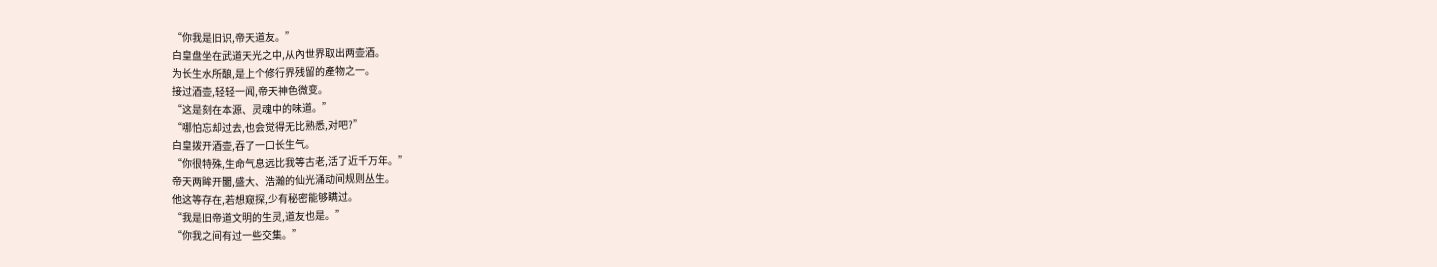“你我是旧识,帝天道友。”
白皇盘坐在武道天光之中,从內世界取出两壶酒。
为长生水所酿,是上个修行界残留的產物之一。
接过酒壶,轻轻一闻,帝天神色微变。
“这是刻在本源、灵魂中的味道。”
“哪怕忘却过去,也会觉得无比熟悉,对吧?”
白皇拨开酒壶,吞了一口长生气。
“你很特殊,生命气息远比我等古老,活了近千万年。”
帝天两眸开闔,盛大、浩瀚的仙光涌动间规则丛生。
他这等存在,若想窥探,少有秘密能够瞒过。
“我是旧帝道文明的生灵,道友也是。”
“你我之间有过一些交集。”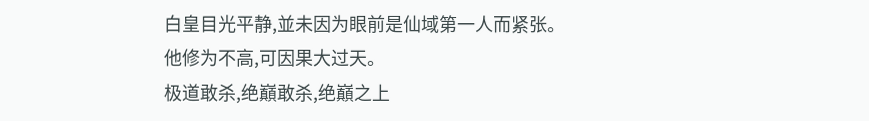白皇目光平静,並未因为眼前是仙域第一人而紧张。
他修为不高,可因果大过天。
极道敢杀,绝巔敢杀,绝巔之上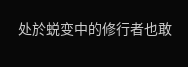处於蜕变中的修行者也敢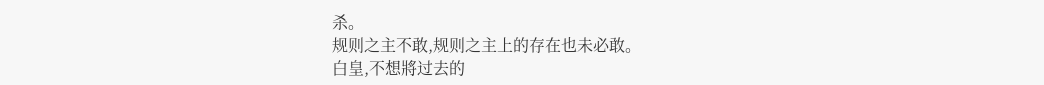杀。
规则之主不敢,规则之主上的存在也未必敢。
白皇,不想將过去的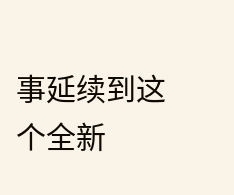事延续到这个全新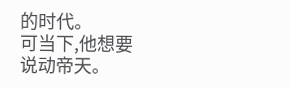的时代。
可当下,他想要说动帝天。